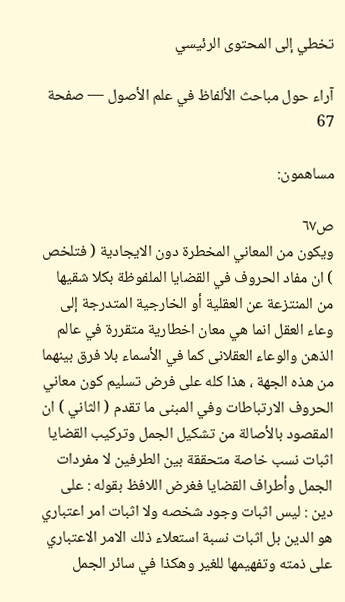تخطي إلى المحتوى الرئيسي

آراء حول مباحث الألفاظ في علم الأصول — صفحة 67

مساهمون:

ص٦٧
ويكون من المعاني المخطرة دون الايجادية ( فتلخص ) ان مفاد الحروف في القضايا الملفوظة بكلا شقيها من المنتزعة عن العقلية أو الخارجية المتدرجة إلى وعاء العقل انما هي معان اخطارية متقررة في عالم الذهن والوعاء العقلانى كما في الأسماء بلا فرق بينهما من هذه الجهة ، هذا كله على فرض تسليم كون معاني الحروف الارتباطات وفي المبنى ما تقدم ( الثاني ) ان المقصود بالأصالة من تشكيل الجمل وتركيب القضايا اثبات نسب خاصة متحققة بين الطرفين لا مفردات الجمل وأطراف القضايا فغرض اللافظ بقوله : على دين : ليس اثبات وجود شخصه ولا اثبات امر اعتباري هو الدين بل اثبات نسبة استعلاء ذلك الامر الاعتباري على ذمته وتفهيمها للغير وهكذا في سائر الجمل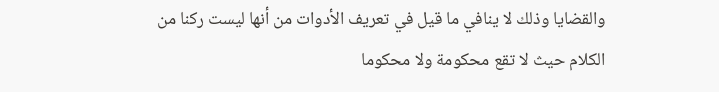والقضايا وذلك لا ينافي ما قيل في تعريف الأدوات من أنها ليست ركنا من الكلام حيث لا تقع محكومة ولا محكوما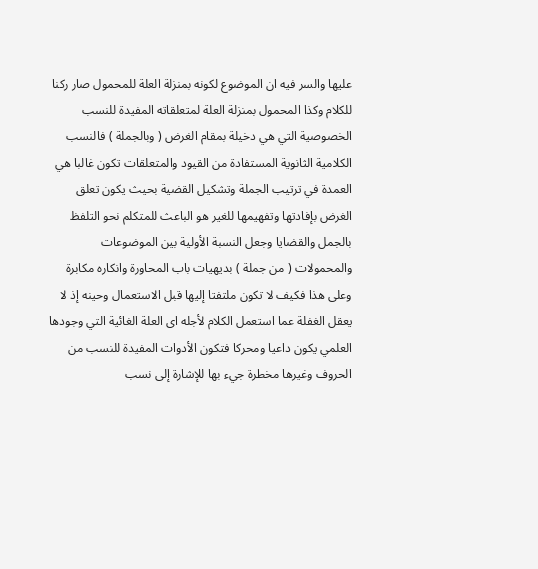عليها والسر فيه ان الموضوع لكونه بمنزلة العلة للمحمول صار ركنا للكلام وكذا المحمول بمنزلة العلة لمتعلقاته المفيدة للنسب الخصوصية التي هي دخيلة بمقام الغرض ( وبالجملة ) فالنسب الكلامية الثانوية المستفادة من القيود والمتعلقات تكون غالبا هي العمدة في ترتيب الجملة وتشكيل القضية بحيث يكون تعلق الغرض بإفادتها وتفهيمها للغير هو الباعث للمتكلم نحو التلفظ بالجمل والقضايا وجعل النسبة الأولية بين الموضوعات والمحمولات ( من جملة ) بديهيات باب المحاورة وانكاره مكابرة وعلى هذا فكيف لا تكون ملتفتا إليها قبل الاستعمال وحينه إذ لا يعقل الغفلة عما استعمل الكلام لأجله اى العلة الغائية التي وجودها العلمي يكون داعيا ومحركا فتكون الأدوات المفيدة للنسب من الحروف وغيرها مخطرة جيء بها للإشارة إلى نسب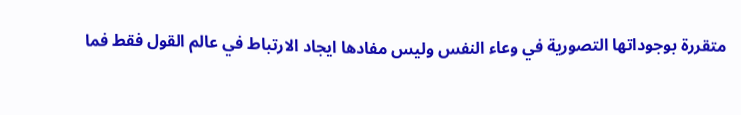متقررة بوجوداتها التصورية في وعاء النفس وليس مفادها ايجاد الارتباط في عالم القول فقط فما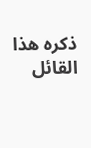ذكره هذا القائل